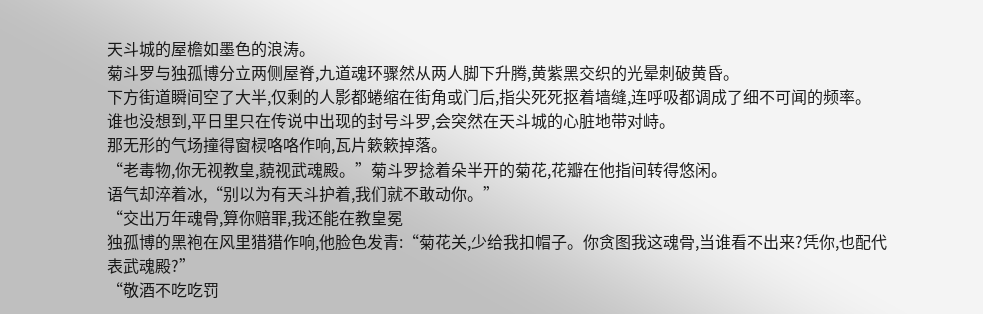天斗城的屋檐如墨色的浪涛。
菊斗罗与独孤博分立两侧屋脊,九道魂环骤然从两人脚下升腾,黄紫黑交织的光晕刺破黄昏。
下方街道瞬间空了大半,仅剩的人影都蜷缩在街角或门后,指尖死死抠着墙缝,连呼吸都调成了细不可闻的频率。
谁也没想到,平日里只在传说中出现的封号斗罗,会突然在天斗城的心脏地带对峙。
那无形的气场撞得窗棂咯咯作响,瓦片簌簌掉落。
“老毒物,你无视教皇,藐视武魂殿。”菊斗罗捻着朵半开的菊花,花瓣在他指间转得悠闲。
语气却淬着冰,“别以为有天斗护着,我们就不敢动你。”
“交出万年魂骨,算你赔罪,我还能在教皇冕
独孤博的黑袍在风里猎猎作响,他脸色发青:“菊花关,少给我扣帽子。你贪图我这魂骨,当谁看不出来?凭你,也配代表武魂殿?”
“敬酒不吃吃罚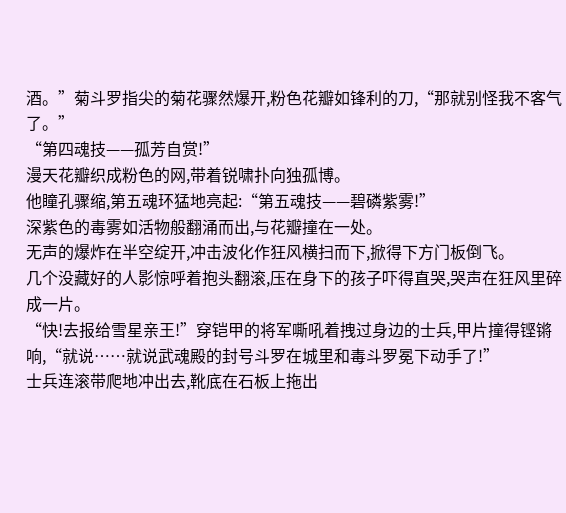酒。”菊斗罗指尖的菊花骤然爆开,粉色花瓣如锋利的刀,“那就别怪我不客气了。”
“第四魂技——孤芳自赏!”
漫天花瓣织成粉色的网,带着锐啸扑向独孤博。
他瞳孔骤缩,第五魂环猛地亮起:“第五魂技——碧磷紫雾!”
深紫色的毒雾如活物般翻涌而出,与花瓣撞在一处。
无声的爆炸在半空绽开,冲击波化作狂风横扫而下,掀得下方门板倒飞。
几个没藏好的人影惊呼着抱头翻滚,压在身下的孩子吓得直哭,哭声在狂风里碎成一片。
“快!去报给雪星亲王!”穿铠甲的将军嘶吼着拽过身边的士兵,甲片撞得铿锵响,“就说……就说武魂殿的封号斗罗在城里和毒斗罗冕下动手了!”
士兵连滚带爬地冲出去,靴底在石板上拖出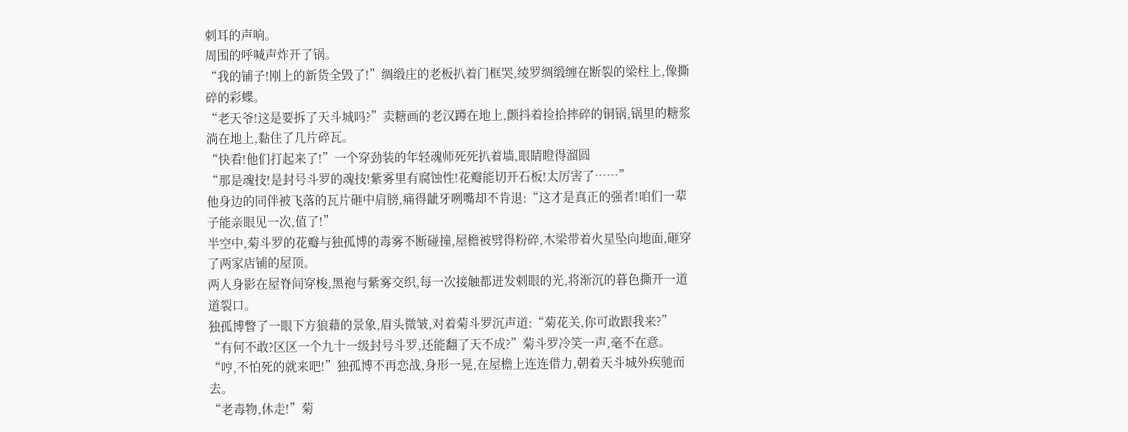刺耳的声响。
周围的呼喊声炸开了锅。
“我的铺子!刚上的新货全毁了!”绸缎庄的老板扒着门框哭,绫罗绸缎缠在断裂的梁柱上,像撕碎的彩蝶。
“老天爷!这是要拆了天斗城吗?”卖糖画的老汉蹲在地上,颤抖着捡拾摔碎的铜锅,锅里的糖浆淌在地上,黏住了几片碎瓦。
“快看!他们打起来了!”一个穿劲装的年轻魂师死死扒着墙,眼睛瞪得溜圆
“那是魂技!是封号斗罗的魂技!紫雾里有腐蚀性!花瓣能切开石板!太厉害了……”
他身边的同伴被飞落的瓦片砸中肩膀,痛得龇牙咧嘴却不肯退:“这才是真正的强者!咱们一辈子能亲眼见一次,值了!”
半空中,菊斗罗的花瓣与独孤博的毒雾不断碰撞,屋檐被劈得粉碎,木梁带着火星坠向地面,砸穿了两家店铺的屋顶。
两人身影在屋脊间穿梭,黑袍与紫雾交织,每一次接触都迸发刺眼的光,将渐沉的暮色撕开一道道裂口。
独孤博瞥了一眼下方狼藉的景象,眉头微皱,对着菊斗罗沉声道:“菊花关,你可敢跟我来?”
“有何不敢?区区一个九十一级封号斗罗,还能翻了天不成?”菊斗罗冷笑一声,毫不在意。
“哼,不怕死的就来吧!”独孤博不再恋战,身形一晃,在屋檐上连连借力,朝着天斗城外疾驰而去。
“老毒物,休走!”菊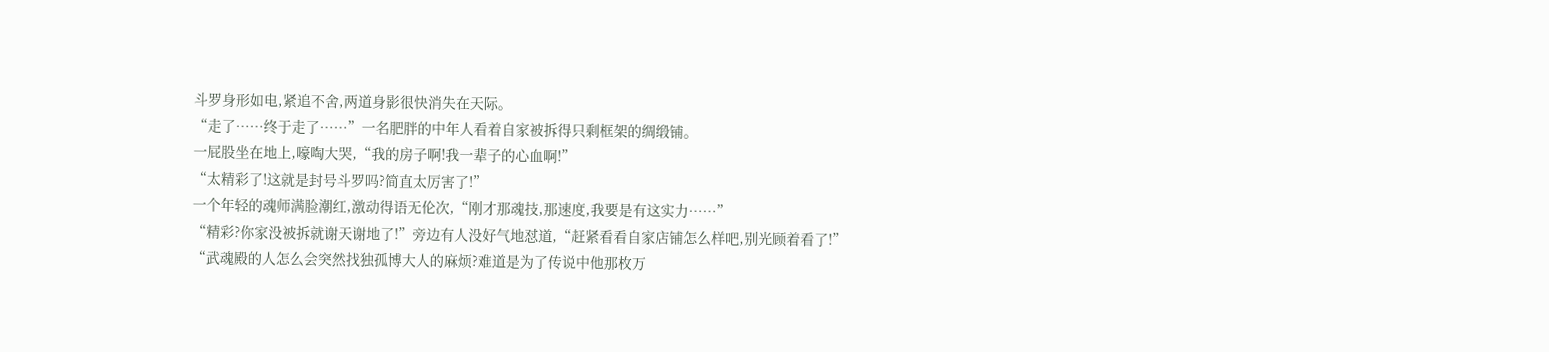斗罗身形如电,紧追不舍,两道身影很快消失在天际。
“走了……终于走了……”一名肥胖的中年人看着自家被拆得只剩框架的绸缎铺。
一屁股坐在地上,嚎啕大哭,“我的房子啊!我一辈子的心血啊!”
“太精彩了!这就是封号斗罗吗?简直太厉害了!”
一个年轻的魂师满脸潮红,激动得语无伦次,“刚才那魂技,那速度,我要是有这实力……”
“精彩?你家没被拆就谢天谢地了!”旁边有人没好气地怼道,“赶紧看看自家店铺怎么样吧,别光顾着看了!”
“武魂殿的人怎么会突然找独孤博大人的麻烦?难道是为了传说中他那枚万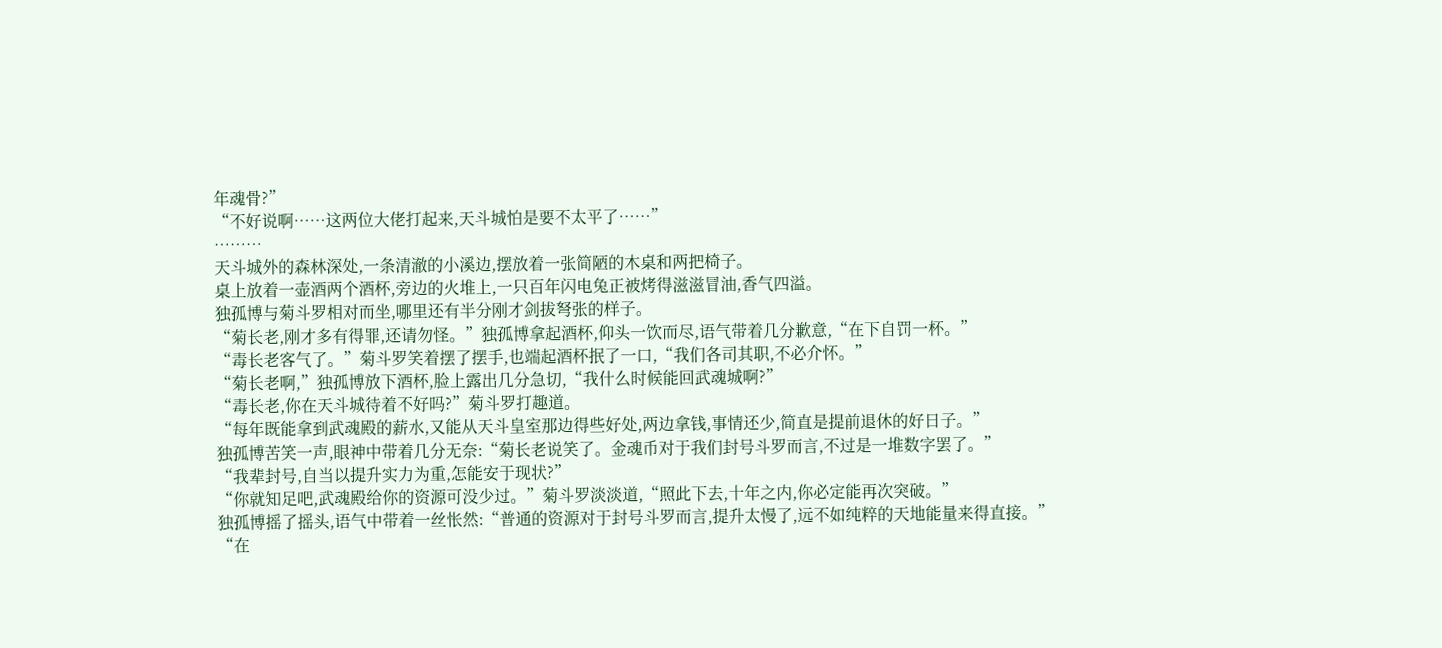年魂骨?”
“不好说啊……这两位大佬打起来,天斗城怕是要不太平了……”
………
天斗城外的森林深处,一条清澈的小溪边,摆放着一张简陋的木桌和两把椅子。
桌上放着一壶酒两个酒杯,旁边的火堆上,一只百年闪电兔正被烤得滋滋冒油,香气四溢。
独孤博与菊斗罗相对而坐,哪里还有半分刚才剑拔弩张的样子。
“菊长老,刚才多有得罪,还请勿怪。”独孤博拿起酒杯,仰头一饮而尽,语气带着几分歉意,“在下自罚一杯。”
“毒长老客气了。”菊斗罗笑着摆了摆手,也端起酒杯抿了一口,“我们各司其职,不必介怀。”
“菊长老啊,”独孤博放下酒杯,脸上露出几分急切,“我什么时候能回武魂城啊?”
“毒长老,你在天斗城待着不好吗?”菊斗罗打趣道。
“每年既能拿到武魂殿的薪水,又能从天斗皇室那边得些好处,两边拿钱,事情还少,简直是提前退休的好日子。”
独孤博苦笑一声,眼神中带着几分无奈:“菊长老说笑了。金魂币对于我们封号斗罗而言,不过是一堆数字罢了。”
“我辈封号,自当以提升实力为重,怎能安于现状?”
“你就知足吧,武魂殿给你的资源可没少过。”菊斗罗淡淡道,“照此下去,十年之内,你必定能再次突破。”
独孤博摇了摇头,语气中带着一丝怅然:“普通的资源对于封号斗罗而言,提升太慢了,远不如纯粹的天地能量来得直接。”
“在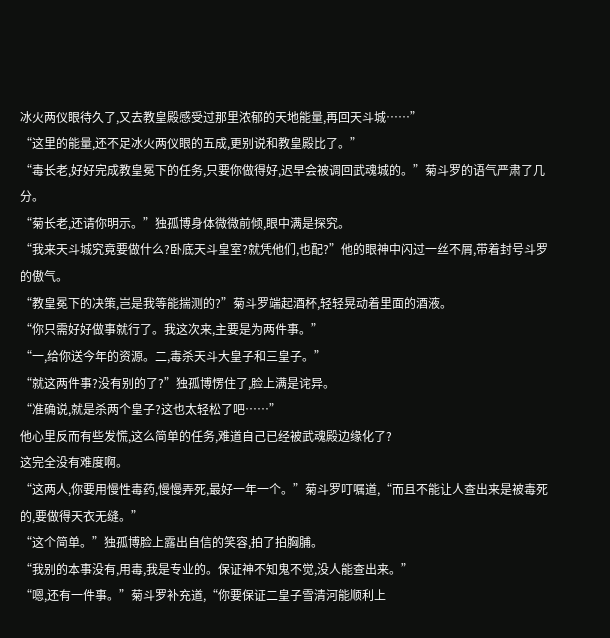冰火两仪眼待久了,又去教皇殿感受过那里浓郁的天地能量,再回天斗城……”
“这里的能量,还不足冰火两仪眼的五成,更别说和教皇殿比了。”
“毒长老,好好完成教皇冕下的任务,只要你做得好,迟早会被调回武魂城的。”菊斗罗的语气严肃了几分。
“菊长老,还请你明示。”独孤博身体微微前倾,眼中满是探究。
“我来天斗城究竟要做什么?卧底天斗皇室?就凭他们,也配?”他的眼神中闪过一丝不屑,带着封号斗罗的傲气。
“教皇冕下的决策,岂是我等能揣测的?”菊斗罗端起酒杯,轻轻晃动着里面的酒液。
“你只需好好做事就行了。我这次来,主要是为两件事。”
“一,给你送今年的资源。二,毒杀天斗大皇子和三皇子。”
“就这两件事?没有别的了?”独孤博愣住了,脸上满是诧异。
“准确说,就是杀两个皇子?这也太轻松了吧……”
他心里反而有些发慌,这么简单的任务,难道自己已经被武魂殿边缘化了?
这完全没有难度啊。
“这两人,你要用慢性毒药,慢慢弄死,最好一年一个。”菊斗罗叮嘱道,“而且不能让人查出来是被毒死的,要做得天衣无缝。”
“这个简单。”独孤博脸上露出自信的笑容,拍了拍胸脯。
“我别的本事没有,用毒,我是专业的。保证神不知鬼不觉,没人能查出来。”
“嗯,还有一件事。”菊斗罗补充道,“你要保证二皇子雪清河能顺利上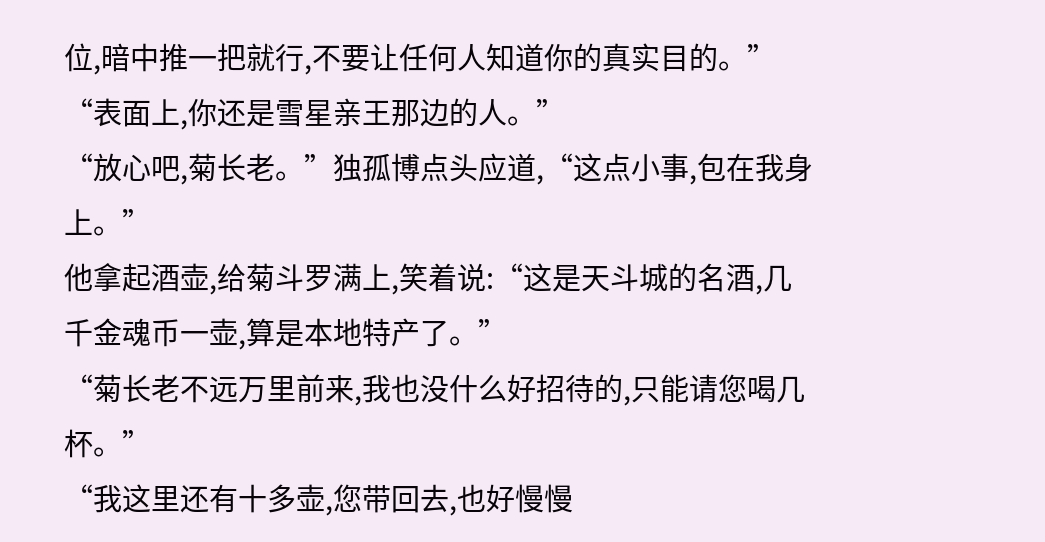位,暗中推一把就行,不要让任何人知道你的真实目的。”
“表面上,你还是雪星亲王那边的人。”
“放心吧,菊长老。”独孤博点头应道,“这点小事,包在我身上。”
他拿起酒壶,给菊斗罗满上,笑着说:“这是天斗城的名酒,几千金魂币一壶,算是本地特产了。”
“菊长老不远万里前来,我也没什么好招待的,只能请您喝几杯。”
“我这里还有十多壶,您带回去,也好慢慢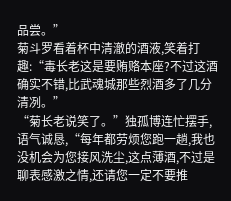品尝。”
菊斗罗看着杯中清澈的酒液,笑着打趣:“毒长老这是要贿赂本座?不过这酒确实不错,比武魂城那些烈酒多了几分清冽。”
“菊长老说笑了。”独孤博连忙摆手,语气诚恳,“每年都劳烦您跑一趟,我也没机会为您接风洗尘,这点薄酒,不过是聊表感激之情,还请您一定不要推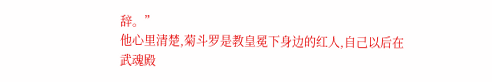辞。”
他心里清楚,菊斗罗是教皇冕下身边的红人,自己以后在武魂殿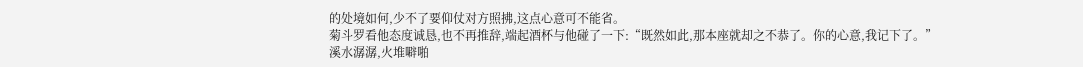的处境如何,少不了要仰仗对方照拂,这点心意可不能省。
菊斗罗看他态度诚恳,也不再推辞,端起酒杯与他碰了一下:“既然如此,那本座就却之不恭了。你的心意,我记下了。”
溪水潺潺,火堆噼啪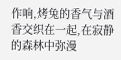作响,烤兔的香气与酒香交织在一起,在寂静的森林中弥漫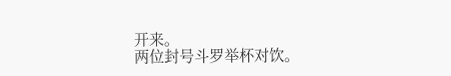开来。
两位封号斗罗举杯对饮。